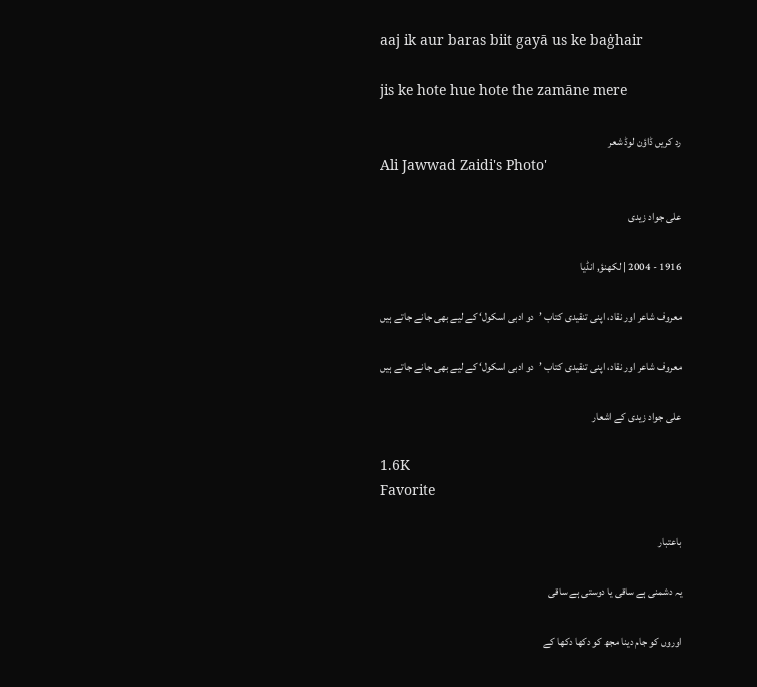aaj ik aur baras biit gayā us ke baġhair

jis ke hote hue hote the zamāne mere

رد کریں ڈاؤن لوڈ شعر
Ali Jawwad Zaidi's Photo'

علی جواد زیدی

1916 - 2004 | لکھنؤ, انڈیا

معروف شاعر اور نقاد، اپنی تنقیدی کتاب ’دو ادبی اسکول‘ کے لیے بھی جانے جاتے ہیں

معروف شاعر اور نقاد، اپنی تنقیدی کتاب ’دو ادبی اسکول‘ کے لیے بھی جانے جاتے ہیں

علی جواد زیدی کے اشعار

1.6K
Favorite

باعتبار

یہ دشمنی ہے ساقی یا دوستی ہے ساقی

اوروں کو جام دینا مجھ کو دکھا دکھا کے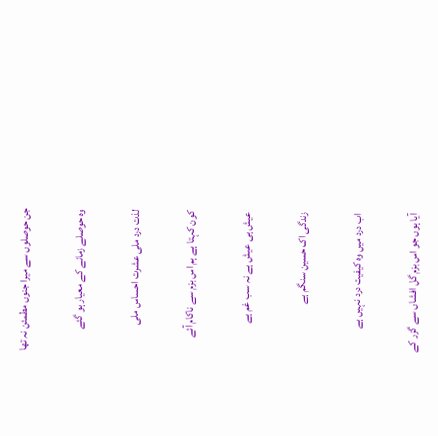جن حوصلوں سے میرا جنوں مطمئن نہ تھا

وہ حوصلے زمانے کے معیار ہو گئے

لذت درد ملی عشرت احساس ملی

کون کہتا ہے ہم اس بزم سے ناکام آئے

عیش ہی عیش ہے نہ سب غم ہے

زندگی اک حسین سنگم ہے

اب درد میں وہ کیفیت درد نہیں ہے

آیا ہوں جو اس بزم گل افشاں سے گزر کے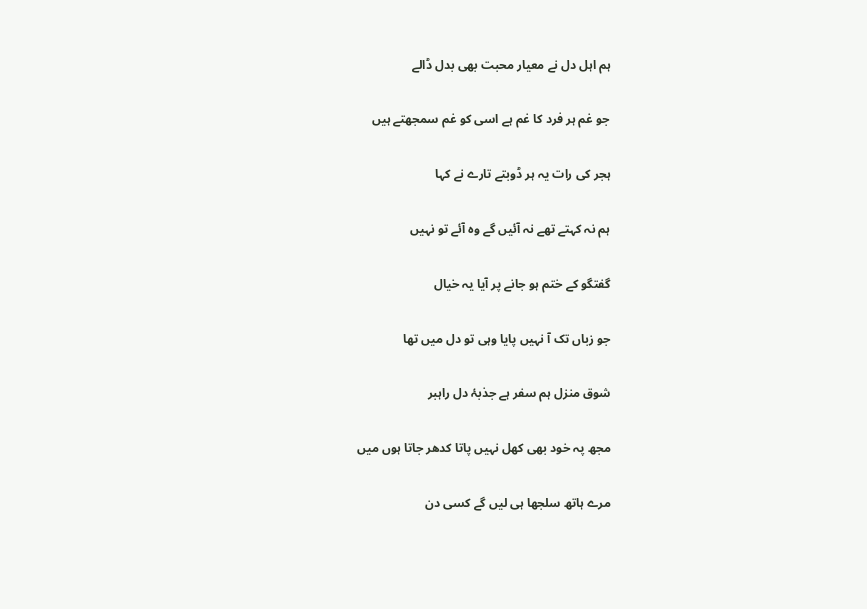ہم اہل دل نے معیار محبت بھی بدل ڈالے

جو غم ہر فرد کا غم ہے اسی کو غم سمجھتے ہیں

ہجر کی رات یہ ہر ڈوبتے تارے نے کہا

ہم نہ کہتے تھے نہ آئیں گے وہ آئے تو نہیں

گفتگو کے ختم ہو جانے پر آیا یہ خیال

جو زباں تک آ نہیں پایا وہی تو دل میں تھا

شوق منزل ہم سفر ہے جذبۂ دل راہبر

مجھ پہ خود بھی کھل نہیں پاتا کدھر جاتا ہوں میں

مرے ہاتھ سلجھا ہی لیں گے کسی دن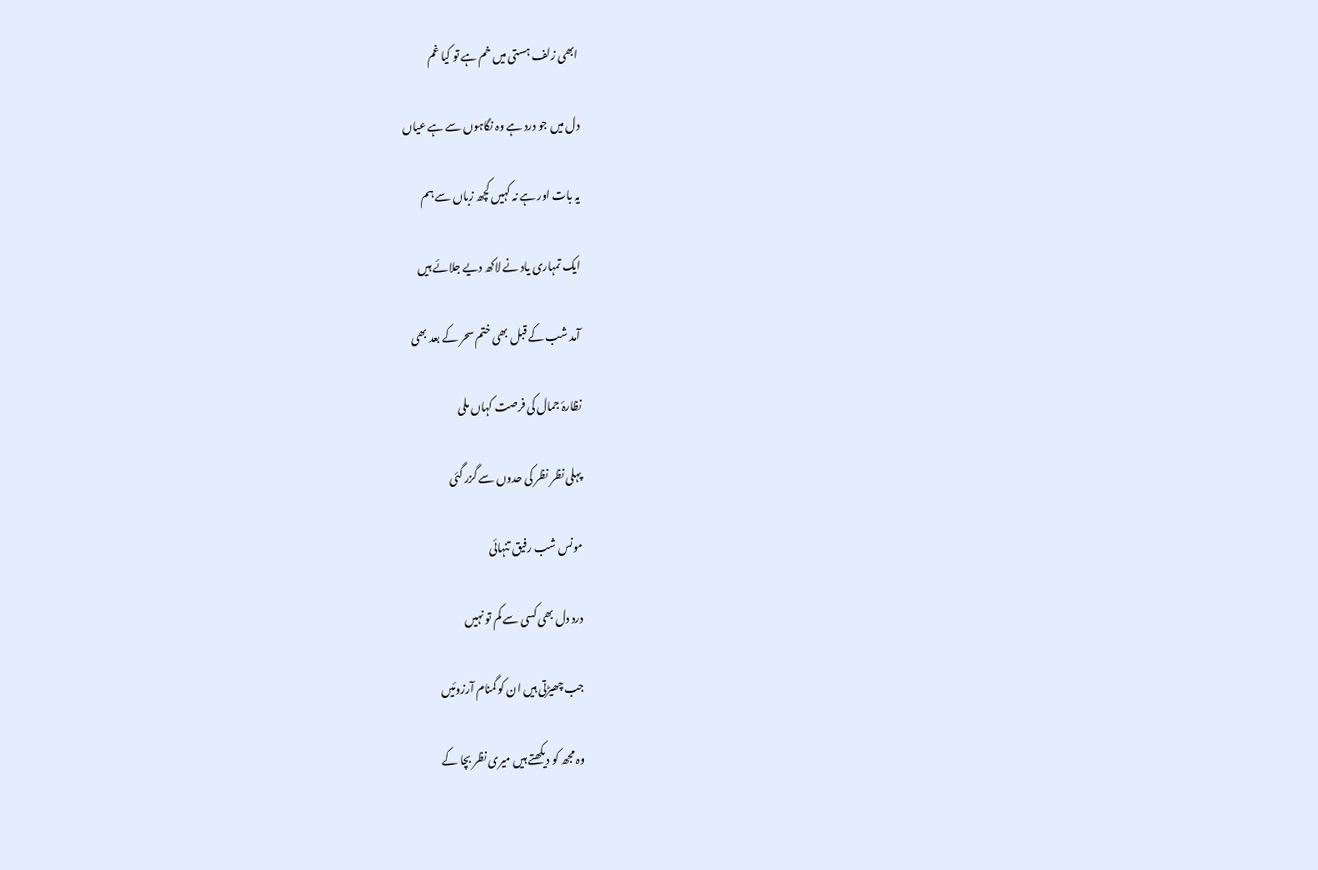ابھی زلف ہستی میں خم ہے تو کیا غم

دل میں جو درد ہے وہ نگاہوں سے ہے عیاں

یہ بات اور ہے نہ کہیں کچھ زباں سے ہم

ایک تمہاری یاد نے لاکھ دیے جلائے ہیں

آمد شب کے قبل بھی ختم سحر کے بعد بھی

نظارۂ جمال کی فرصت کہاں ملی

پہلی نظر نظر کی حدوں سے گزر گئی

مونس شب رفیق تنہائی

درد دل بھی کسی سے کم تو نہیں

جب چھیڑتی ہیں ان کو گمنام آرزوئیں

وہ مجھ کو دیکھتے ہیں میری نظر بچا کے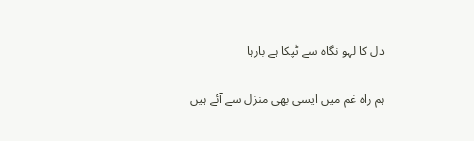دل کا لہو نگاہ سے ٹپکا ہے بارہا

ہم راہ غم میں ایسی بھی منزل سے آئے ہیں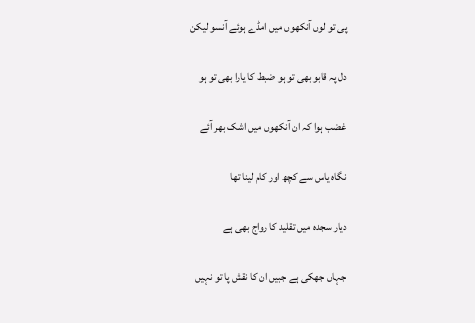پی تو لوں آنکھوں میں امڈے ہوئے آنسو لیکن

دل پہ قابو بھی تو ہو ضبط کا یارا بھی تو ہو

غضب ہوا کہ ان آنکھوں میں اشک بھر آئے

نگاہ یاس سے کچھ اور کام لینا تھا

دیار سجدہ میں تقلید کا رواج بھی ہے

جہاں جھکی ہے جبیں ان کا نقش پا تو نہیں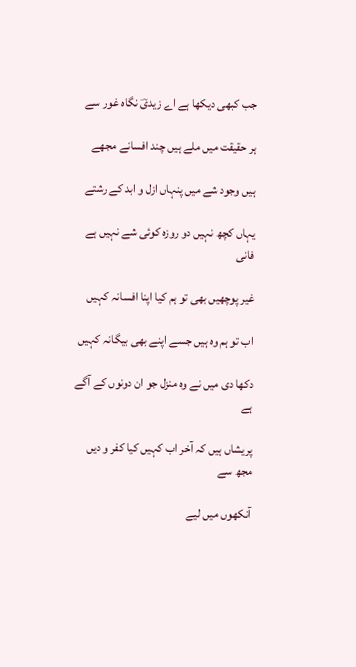جب کبھی دیکھا ہے اے زیدیؔ نگاہ غور سے

ہر حقیقت میں ملے ہیں چند افسانے مجھے

ہیں وجود شے میں پنہاں ازل و ابد کے رشتے

یہاں کچھ نہیں دو روزہ کوئی شے نہیں ہے فانی

غیر پوچھیں بھی تو ہم کیا اپنا افسانہ کہیں

اب تو ہم وہ ہیں جسے اپنے بھی بیگانہ کہیں

دکھا دی میں نے وہ منزل جو ان دونوں کے آگے ہے

پریشاں ہیں کہ آخر اب کہیں کیا کفر و دیں مجھ سے

آنکھوں میں لیے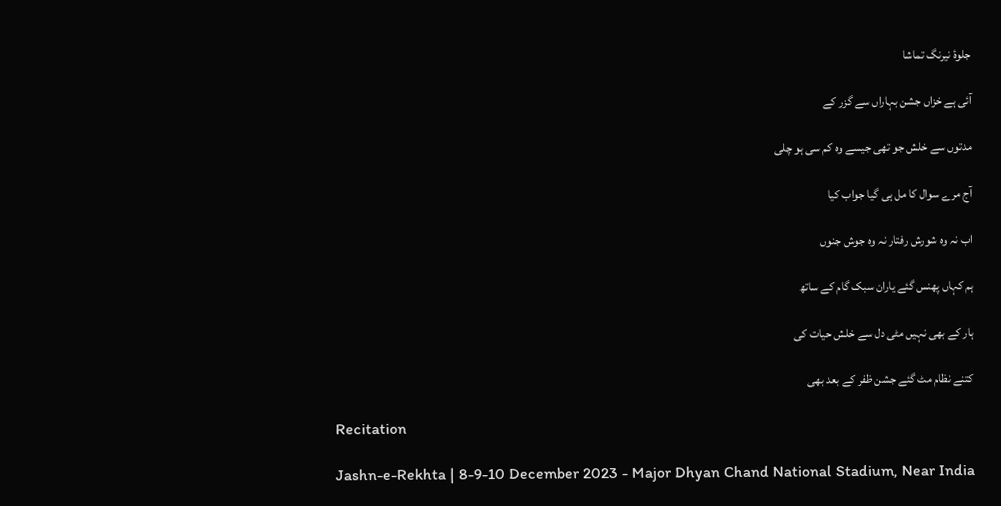جلوۂ نیرنگ تماشا

آئی ہے خزاں جشن بہاراں سے گزر کے

مدتوں سے خلش جو تھی جیسے وہ کم سی ہو چلی

آج مرے سوال کا مل ہی گیا جواب کیا

اب نہ وہ شورش رفتار نہ وہ جوش جنوں

ہم کہاں پھنس گئے یاران سبک گام کے ساتھ

ہار کے بھی نہیں مٹی دل سے خلش حیات کی

کتنے نظام مٹ گئے جشن ظفر کے بعد بھی

Recitation

Jashn-e-Rekhta | 8-9-10 December 2023 - Major Dhyan Chand National Stadium, Near India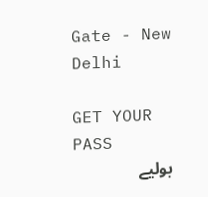Gate - New Delhi

GET YOUR PASS
بولیے